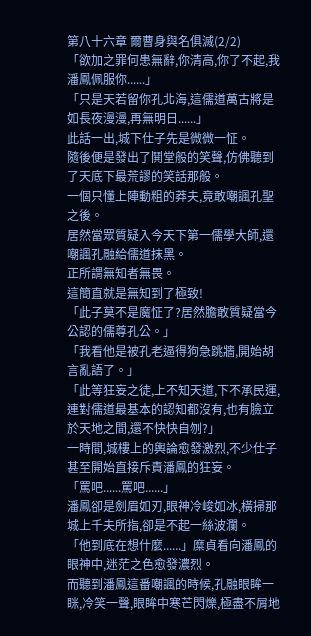第八十六章 爾曹身與名俱滅(2/2)
「欲加之罪何患無辭,你清高,你了不起,我潘鳳佩服你......」
「只是天若留你孔北海,這儒道萬古將是如長夜漫漫,再無明日......」
此話一出,城下仕子先是微微一怔。
隨後便是發出了鬨堂般的笑聲,仿佛聽到了天底下最荒謬的笑話那般。
一個只懂上陣動粗的莽夫,竟敢嘲諷孔聖之後。
居然當眾質疑入今天下第一儒學大師,還嘲諷孔融給儒道抹黑。
正所謂無知者無畏。
這簡直就是無知到了極致!
「此子莫不是魔怔了?居然膽敢質疑當今公認的儒尊孔公。」
「我看他是被孔老逼得狗急跳牆,開始胡言亂語了。」
「此等狂妄之徒,上不知天道,下不承民運,連對儒道最基本的認知都沒有,也有臉立於天地之間,還不快快自刎?」
一時間,城樓上的輿論愈發激烈,不少仕子甚至開始直接斥責潘鳳的狂妄。
「罵吧......罵吧......」
潘鳳卻是劍眉如刃,眼神冷峻如冰,橫掃那城上千夫所指,卻是不起一絲波瀾。
「他到底在想什麼......」糜貞看向潘鳳的眼神中,迷茫之色愈發濃烈。
而聽到潘鳳這番嘲諷的時候,孔融眼眸一眯,冷笑一聲,眼眸中寒芒閃爍,極盡不屑地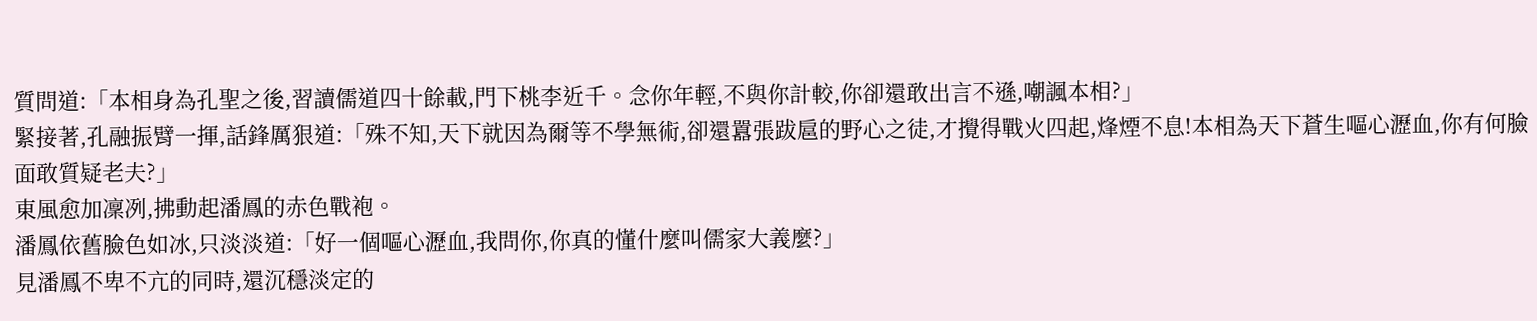質問道:「本相身為孔聖之後,習讀儒道四十餘載,門下桃李近千。念你年輕,不與你計較,你卻還敢出言不遜,嘲諷本相?」
緊接著,孔融振臂一揮,話鋒厲狠道:「殊不知,天下就因為爾等不學無術,卻還囂張跋扈的野心之徒,才攪得戰火四起,烽煙不息!本相為天下蒼生嘔心瀝血,你有何臉面敢質疑老夫?」
東風愈加凜冽,拂動起潘鳳的赤色戰袍。
潘鳳依舊臉色如冰,只淡淡道:「好一個嘔心瀝血,我問你,你真的懂什麼叫儒家大義麼?」
見潘鳳不卑不亢的同時,還沉穩淡定的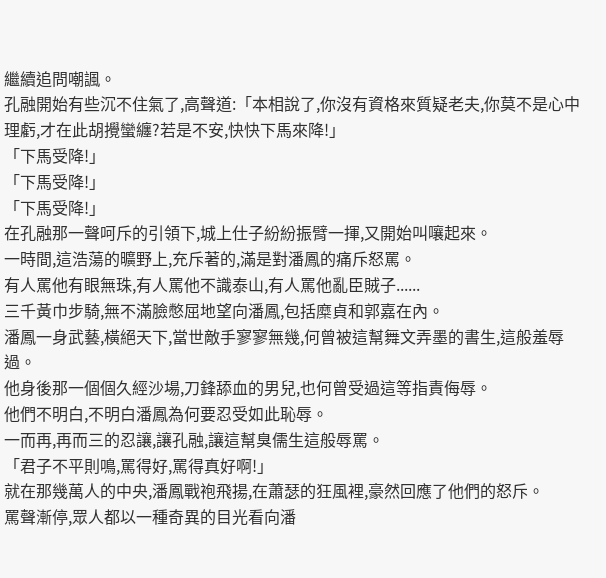繼續追問嘲諷。
孔融開始有些沉不住氣了,高聲道:「本相說了,你沒有資格來質疑老夫,你莫不是心中理虧,才在此胡攪蠻纏?若是不安,快快下馬來降!」
「下馬受降!」
「下馬受降!」
「下馬受降!」
在孔融那一聲呵斥的引領下,城上仕子紛紛振臂一揮,又開始叫嚷起來。
一時間,這浩蕩的曠野上,充斥著的,滿是對潘鳳的痛斥怒罵。
有人罵他有眼無珠,有人罵他不識泰山,有人罵他亂臣賊子......
三千黃巾步騎,無不滿臉憋屈地望向潘鳳,包括糜貞和郭嘉在內。
潘鳳一身武藝,橫絕天下,當世敵手寥寥無幾,何曾被這幫舞文弄墨的書生,這般羞辱過。
他身後那一個個久經沙場,刀鋒舔血的男兒,也何曾受過這等指責侮辱。
他們不明白,不明白潘鳳為何要忍受如此恥辱。
一而再,再而三的忍讓,讓孔融,讓這幫臭儒生這般辱罵。
「君子不平則鳴,罵得好,罵得真好啊!」
就在那幾萬人的中央,潘鳳戰袍飛揚,在蕭瑟的狂風裡,豪然回應了他們的怒斥。
罵聲漸停,眾人都以一種奇異的目光看向潘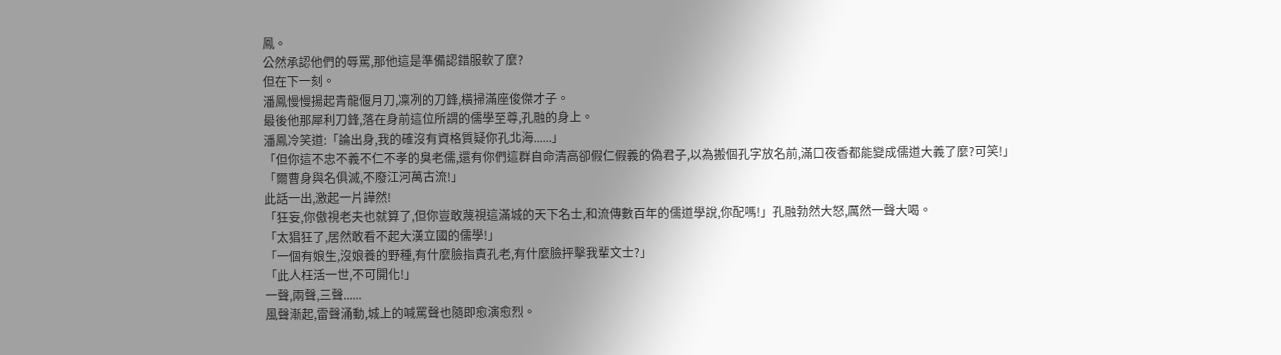鳳。
公然承認他們的辱罵,那他這是準備認錯服軟了麼?
但在下一刻。
潘鳳慢慢揚起青龍偃月刀,凜冽的刀鋒,橫掃滿座俊傑才子。
最後他那犀利刀鋒,落在身前這位所謂的儒學至尊,孔融的身上。
潘鳳冷笑道:「論出身,我的確沒有資格質疑你孔北海......」
「但你這不忠不義不仁不孝的臭老儒,還有你們這群自命清高卻假仁假義的偽君子,以為搬個孔字放名前,滿口夜香都能變成儒道大義了麼?可笑!」
「爾曹身與名俱滅,不廢江河萬古流!」
此話一出,激起一片譁然!
「狂妄,你傲視老夫也就算了,但你豈敢蔑視這滿城的天下名士,和流傳數百年的儒道學說,你配嗎!」孔融勃然大怒,厲然一聲大喝。
「太猖狂了,居然敢看不起大漢立國的儒學!」
「一個有娘生,沒娘養的野種,有什麼臉指責孔老,有什麼臉抨擊我輩文士?」
「此人枉活一世,不可開化!」
一聲,兩聲,三聲......
風聲漸起,雷聲涌動,城上的喊罵聲也隨即愈演愈烈。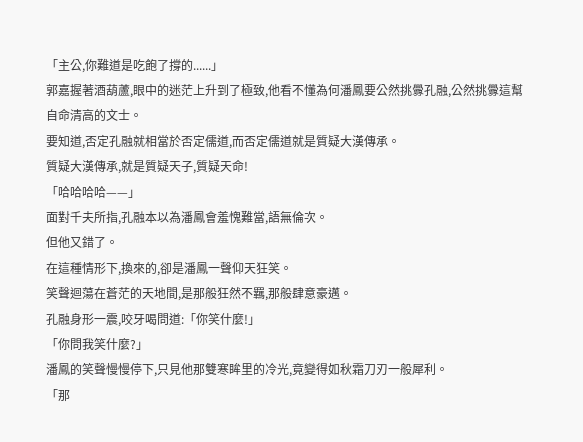「主公,你難道是吃飽了撐的......」
郭嘉握著酒葫蘆,眼中的迷茫上升到了極致,他看不懂為何潘鳳要公然挑釁孔融,公然挑釁這幫自命清高的文士。
要知道,否定孔融就相當於否定儒道,而否定儒道就是質疑大漢傳承。
質疑大漢傳承,就是質疑天子,質疑天命!
「哈哈哈哈——」
面對千夫所指,孔融本以為潘鳳會羞愧難當,語無倫次。
但他又錯了。
在這種情形下,換來的,卻是潘鳳一聲仰天狂笑。
笑聲迴蕩在蒼茫的天地間,是那般狂然不羈,那般肆意豪邁。
孔融身形一震,咬牙喝問道:「你笑什麼!」
「你問我笑什麼?」
潘鳳的笑聲慢慢停下,只見他那雙寒眸里的冷光,竟變得如秋霜刀刃一般犀利。
「那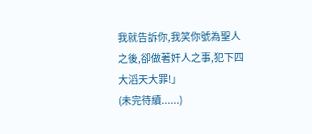我就告訴你,我笑你號為聖人之後,卻做著奸人之事,犯下四大滔天大罪!」
(未完待續......)